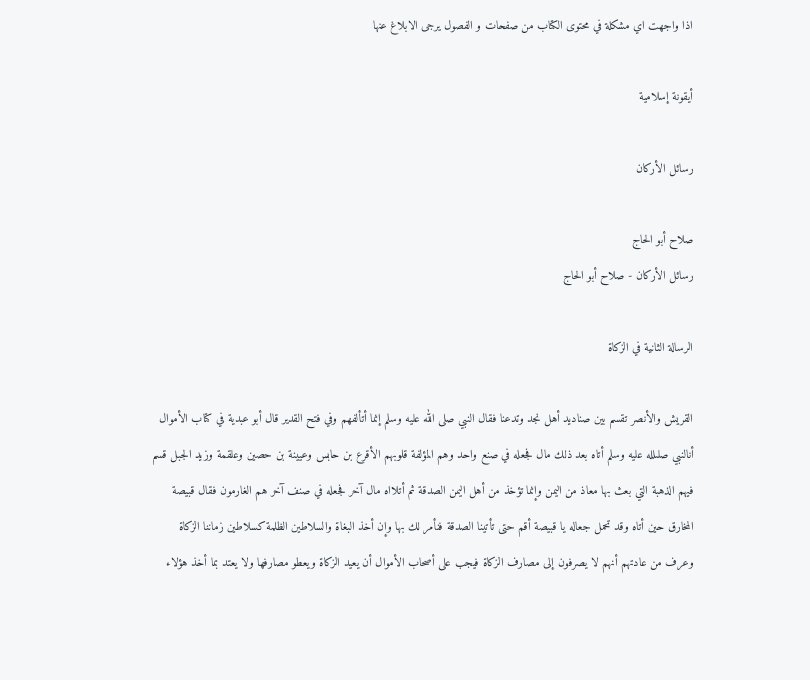اذا واجهت اي مشكلة في محتوى الكتاب من صفحات و الفصول يرجى الابلاغ عنها

أيقونة إسلامية

رسائل الأركان

صلاح أبو الحاج
رسائل الأركان - صلاح أبو الحاج

الرسالة الثانية في الزكاة

القريش والأنصر تقسم بين صناديد أهل نجد وتدعنا فقال النبي صلى الله عليه وسلم إنما أتألفهم وفي فتح القدير قال أبو عبدية في كتاب الأموال أنالنبي صلىلله عليه وسلم أتاه بعد ذلك مال فجعله في صنع واحد وهم المؤلفة قلوبهم الأقرع بن حابس وعيينة بن حصين وعلقمة وزيد الجبل قسم فيهم الذهبة التي بعث بها معاذ من اليمن وإنما تؤخذ من أهل اليمن الصدقة ثم أتلااه مال آخر فجعله في صنف آخر هم الغارمون فقال قبيصة المخارق حين أتاه وقد تحمل جعاله يا قبيصة أقم حتى تأتينا الصدقة فنأمر لك بها وإن أخذ البغاة والسلاطين الظلمة كسلاطين زماننا الزكاة وعرف من عادتهم أنهم لا يصرفون إلى مصارف الزكاة فيجب على أصحاب الأموال أن يعيد الزكاة ويعطو مصارفها ولا يعتد بما أخذ هؤلاء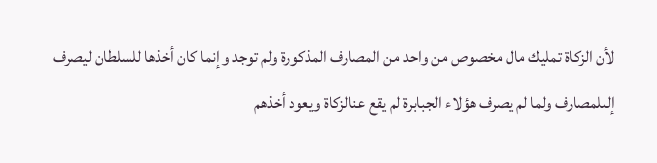لأن الزكاة تمليك مال مخصوص من واحد من المصارف المذكورة ولم توجد وإنما كان أخذها للسلطان ليصرف إلىلمصارف ولما لم يصرف هؤلاء الجبابرة لم يقع عنالزكاة ويعود أخذهم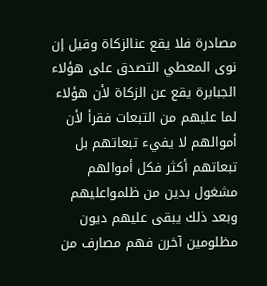مصادرة فلا يقع عنالزكاة وقيل إن نوى المعطي التصدق على هؤلاء الجبابرة يقع عن الزكاة لأن هؤلاء لما عليهم من التبعات فقرأ لأن أموالهم لا يفيء تبعاتهم بل تبعاتهم أكثر فكل أموالهم مشغول بدين من ظلمواعليهم وبعد ذلك يبقى عليهم ديون مظلومين آخرن فهم مصارف من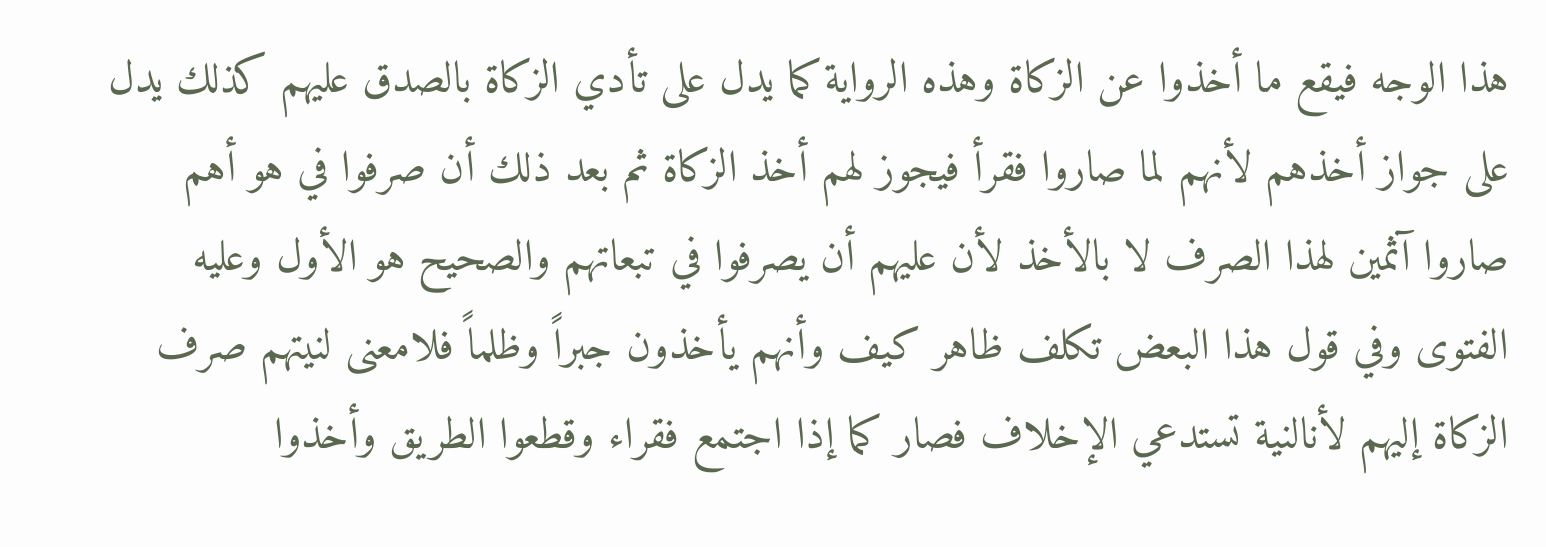هذا الوجه فيقع ما أخذوا عن الزكاة وهذه الرواية كما يدل على تأدي الزكاة بالصدق عليهم كذلك يدل على جواز أخذهم لأنهم لما صاروا فقرأ فيجوز لهم أخذ الزكاة ثم بعد ذلك أن صرفوا في هو أهم صاروا آثمين لهذا الصرف لا بالأخذ لأن عليهم أن يصرفوا في تبعاتهم والصحيح هو الأول وعليه الفتوى وفي قول هذا البعض تكلف ظاهر كيف وأنهم يأخذون جبراً وظلماً فلامعنى لنيتهم صرف الزكاة إليهم لأنالنية تستدعي الإخلاف فصار كما إذا اجتمع فقراء وقطعوا الطريق وأخذوا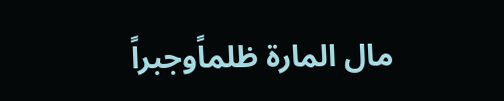مال المارة ظلماًوجبراً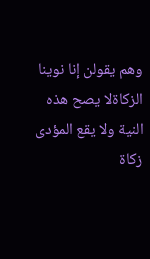وهم يقولن إنا نوينا الزكاةلا يصح هذه النية ولا يقع المؤدى زكاة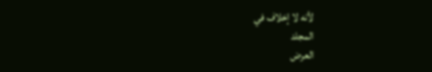لأنه لا إخلاف في
المجلد
العرض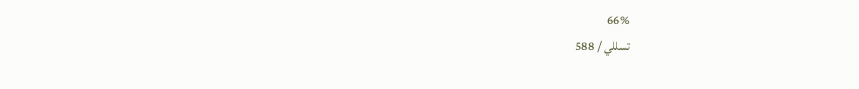66%
تسللي / 588